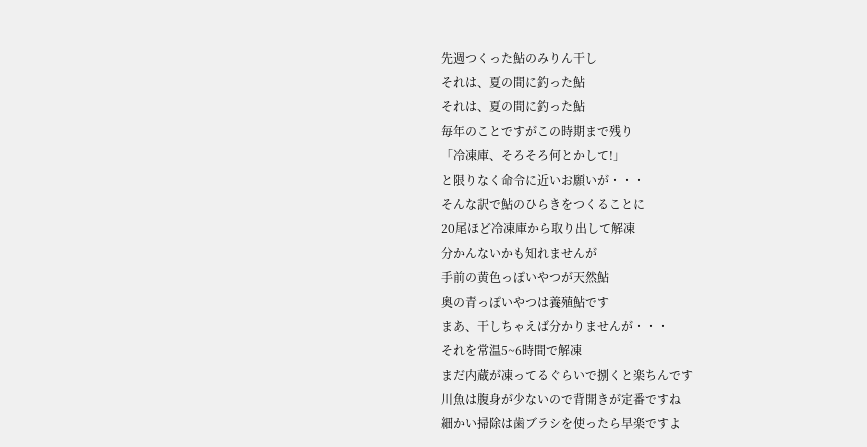先週つくった鮎のみりん干し
それは、夏の間に釣った鮎
それは、夏の間に釣った鮎
毎年のことですがこの時期まで残り
「冷凍庫、そろそろ何とかして!」
と限りなく命令に近いお願いが・・・
そんな訳で鮎のひらきをつくることに
20尾ほど冷凍庫から取り出して解凍
分かんないかも知れませんが
手前の黄色っぽいやつが天然鮎
奥の青っぽいやつは養殖鮎です
まあ、干しちゃえば分かりませんが・・・
それを常温5~6時間で解凍
まだ内蔵が凍ってるぐらいで捌くと楽ちんです
川魚は腹身が少ないので背開きが定番ですね
細かい掃除は歯ブラシを使ったら早楽ですよ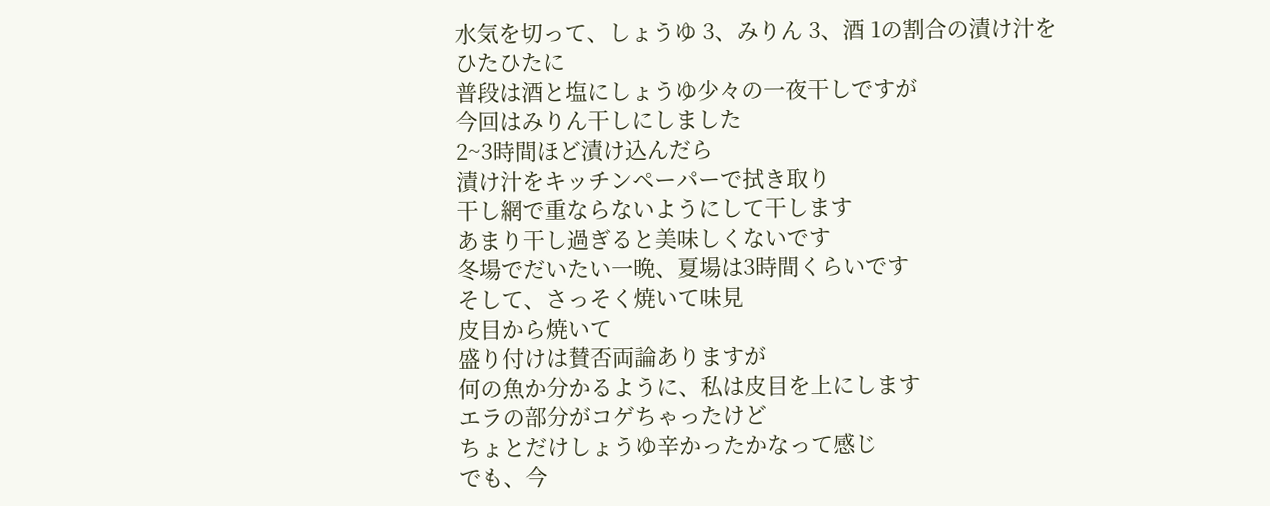水気を切って、しょうゆ 3、みりん 3、酒 1の割合の漬け汁をひたひたに
普段は酒と塩にしょうゆ少々の一夜干しですが
今回はみりん干しにしました
2~3時間ほど漬け込んだら
漬け汁をキッチンペーパーで拭き取り
干し網で重ならないようにして干します
あまり干し過ぎると美味しくないです
冬場でだいたい一晩、夏場は3時間くらいです
そして、さっそく焼いて味見
皮目から焼いて
盛り付けは賛否両論ありますが
何の魚か分かるように、私は皮目を上にします
エラの部分がコゲちゃったけど
ちょとだけしょうゆ辛かったかなって感じ
でも、今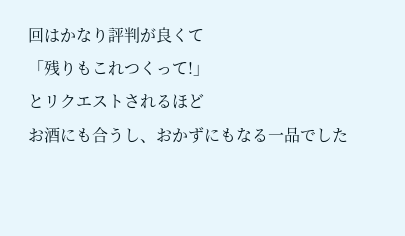回はかなり評判が良くて
「残りもこれつくって!」
とリクエストされるほど
お酒にも合うし、おかずにもなる一品でした